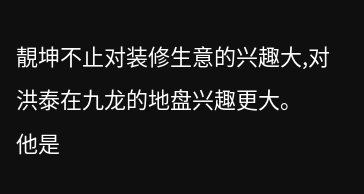靚坤不止对装修生意的兴趣大,对洪泰在九龙的地盘兴趣更大。
他是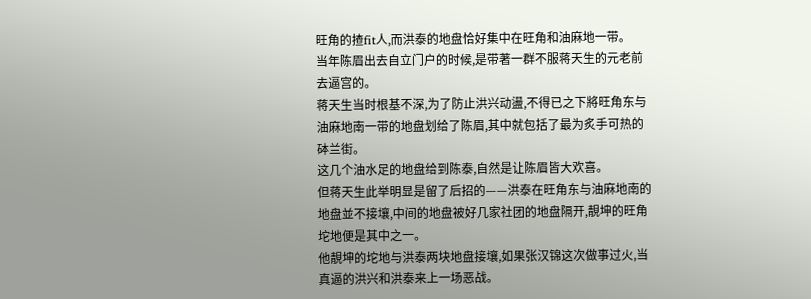旺角的揸fit人,而洪泰的地盘恰好集中在旺角和油麻地一带。
当年陈眉出去自立门户的时候,是带著一群不服蒋天生的元老前去逼宫的。
蒋天生当时根基不深,为了防止洪兴动盪,不得已之下將旺角东与油麻地南一带的地盘划给了陈眉,其中就包括了最为炙手可热的砵兰街。
这几个油水足的地盘给到陈泰,自然是让陈眉皆大欢喜。
但蒋天生此举明显是留了后招的——洪泰在旺角东与油麻地南的地盘並不接壤,中间的地盘被好几家社团的地盘隔开,靚坤的旺角坨地便是其中之一。
他靚坤的坨地与洪泰两块地盘接壤,如果张汉锦这次做事过火,当真逼的洪兴和洪泰来上一场恶战。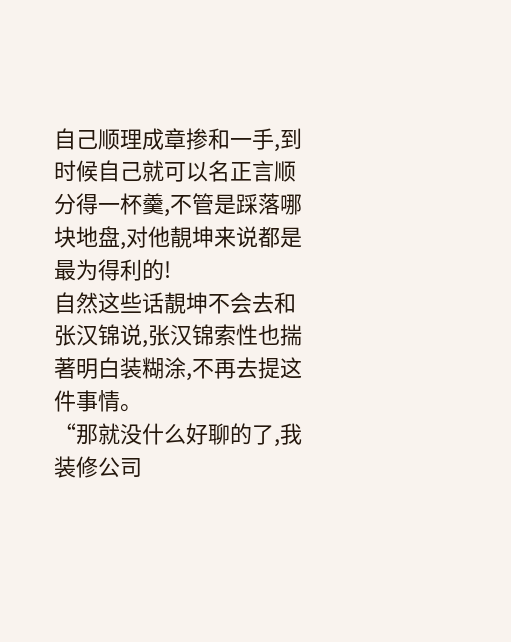自己顺理成章掺和一手,到时候自己就可以名正言顺分得一杯羹,不管是踩落哪块地盘,对他靚坤来说都是最为得利的!
自然这些话靚坤不会去和张汉锦说,张汉锦索性也揣著明白装糊涂,不再去提这件事情。
“那就没什么好聊的了,我装修公司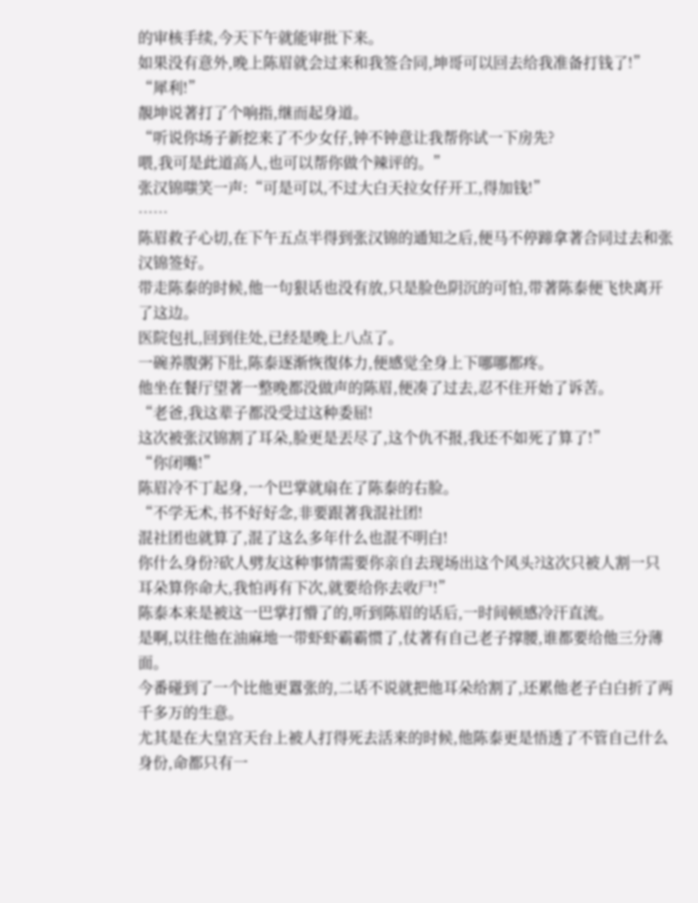的审核手续,今天下午就能审批下来。
如果没有意外,晚上陈眉就会过来和我签合同,坤哥可以回去给我准备打钱了!”
“犀利!”
靚坤说著打了个响指,继而起身道。
“听说你场子新挖来了不少女仔,钟不钟意让我帮你试一下房先?
喂,我可是此道高人,也可以帮你做个辣评的。”
张汉锦嗤笑一声:“可是可以,不过大白天拉女仔开工,得加钱!”
……
陈眉救子心切,在下午五点半得到张汉锦的通知之后,便马不停蹄拿著合同过去和张汉锦签好。
带走陈泰的时候,他一句狠话也没有放,只是脸色阴沉的可怕,带著陈泰便飞快离开了这边。
医院包扎,回到住处,已经是晚上八点了。
一碗养腹粥下肚,陈泰逐渐恢復体力,便感觉全身上下哪哪都疼。
他坐在餐厅望著一整晚都没做声的陈眉,便凑了过去,忍不住开始了诉苦。
“老爸,我这辈子都没受过这种委屈!
这次被张汉锦割了耳朵,脸更是丟尽了,这个仇不报,我还不如死了算了!”
“你闭嘴!”
陈眉冷不丁起身,一个巴掌就扇在了陈泰的右脸。
“不学无术,书不好好念,非要跟著我混社团!
混社团也就算了,混了这么多年什么也混不明白!
你什么身份?砍人劈友这种事情需要你亲自去现场出这个风头?这次只被人割一只耳朵算你命大,我怕再有下次,就要给你去收尸!”
陈泰本来是被这一巴掌打懵了的,听到陈眉的话后,一时间顿感冷汗直流。
是啊,以往他在油麻地一带虾虾霸霸惯了,仗著有自己老子撑腰,谁都要给他三分薄面。
今番碰到了一个比他更囂张的,二话不说就把他耳朵给割了,还累他老子白白折了两千多万的生意。
尤其是在大皇宫天台上被人打得死去活来的时候,他陈泰更是悟透了不管自己什么身份,命都只有一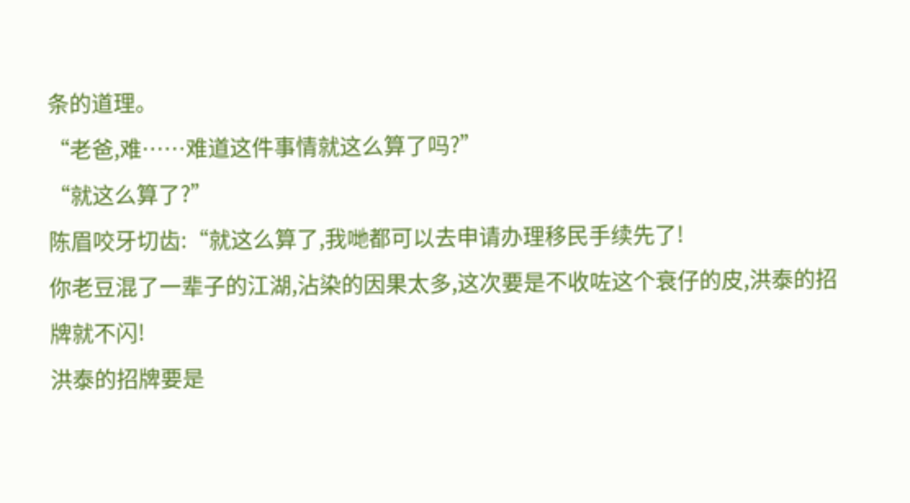条的道理。
“老爸,难……难道这件事情就这么算了吗?”
“就这么算了?”
陈眉咬牙切齿:“就这么算了,我哋都可以去申请办理移民手续先了!
你老豆混了一辈子的江湖,沾染的因果太多,这次要是不收咗这个衰仔的皮,洪泰的招牌就不闪!
洪泰的招牌要是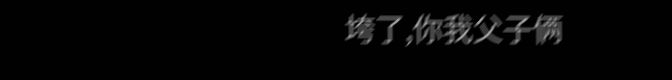垮了,你我父子俩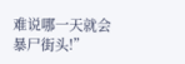难说哪一天就会暴尸街头!”